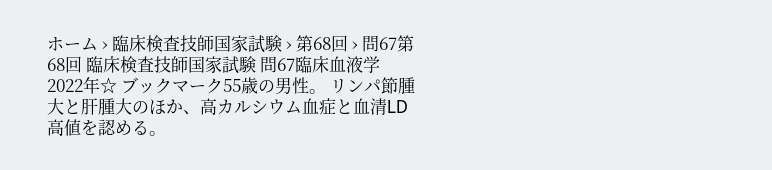ホーム › 臨床検査技師国家試験 › 第68回 › 問67第68回 臨床検査技師国家試験 問67臨床血液学2022年☆ ブックマーク55歳の男性。 リンパ節腫大と肝腫大のほか、高カルシウム血症と血清LD高値を認める。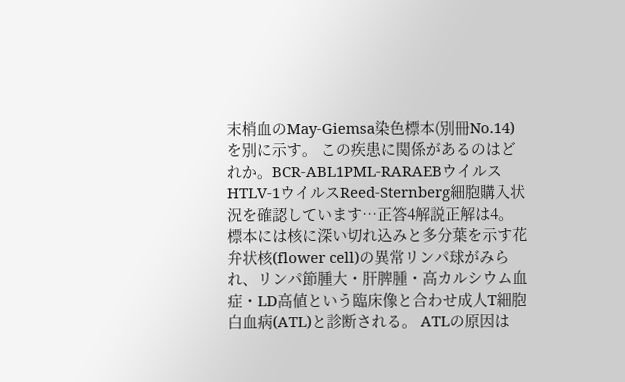末梢血のMay-Giemsa染色標本(別冊No.14)を別に示す。 この疾患に関係があるのはどれか。BCR-ABL1PML-RARAEBウイルスHTLV-1ウイルスReed-Sternberg細胞購入状況を確認しています…正答4解説正解は4。 標本には核に深い切れ込みと多分葉を示す花弁状核(flower cell)の異常リンパ球がみられ、リンパ節腫大・肝脾腫・高カルシウム血症・LD高値という臨床像と合わせ成人T細胞白血病(ATL)と診断される。 ATLの原因は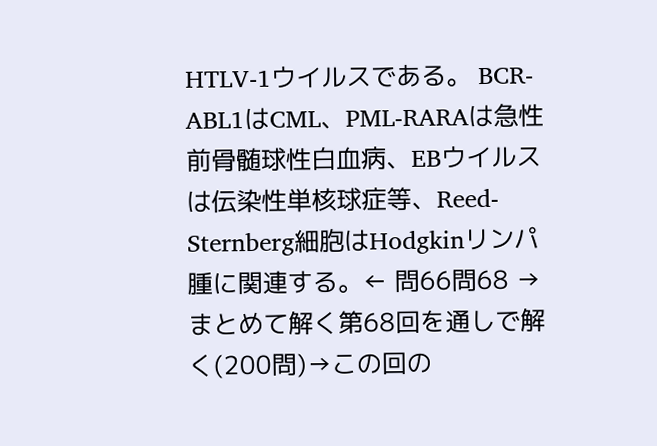HTLV-1ウイルスである。 BCR-ABL1はCML、PML-RARAは急性前骨髄球性白血病、EBウイルスは伝染性単核球症等、Reed-Sternberg細胞はHodgkinリンパ腫に関連する。← 問66問68 →まとめて解く第68回を通しで解く(200問)→この回の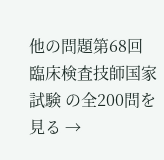他の問題第68回 臨床検査技師国家試験 の全200問を見る →